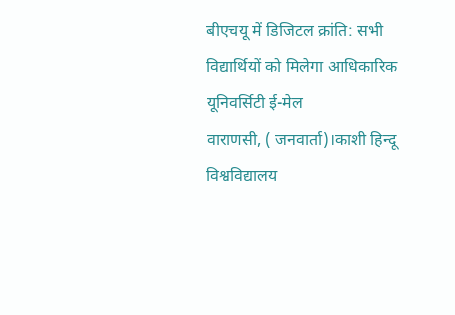बीएचयू में डिजिटल क्रांति: सभी विद्यार्थियों को मिलेगा आधिकारिक यूनिवर्सिटी ई-मेल
वाराणसी, ( जनवार्ता)।काशी हिन्दू विश्वविद्यालय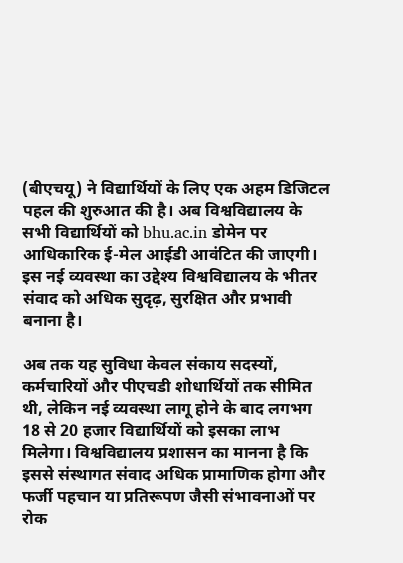(बीएचयू) ने विद्यार्थियों के लिए एक अहम डिजिटल पहल की शुरुआत की है। अब विश्वविद्यालय के सभी विद्यार्थियों को bhu.ac.in डोमेन पर आधिकारिक ई-मेल आईडी आवंटित की जाएगी। इस नई व्यवस्था का उद्देश्य विश्वविद्यालय के भीतर संवाद को अधिक सुदृढ़, सुरक्षित और प्रभावी बनाना है।

अब तक यह सुविधा केवल संकाय सदस्यों, कर्मचारियों और पीएचडी शोधार्थियों तक सीमित थी, लेकिन नई व्यवस्था लागू होने के बाद लगभग 18 से 20 हजार विद्यार्थियों को इसका लाभ मिलेगा। विश्वविद्यालय प्रशासन का मानना है कि इससे संस्थागत संवाद अधिक प्रामाणिक होगा और फर्जी पहचान या प्रतिरूपण जैसी संभावनाओं पर रोक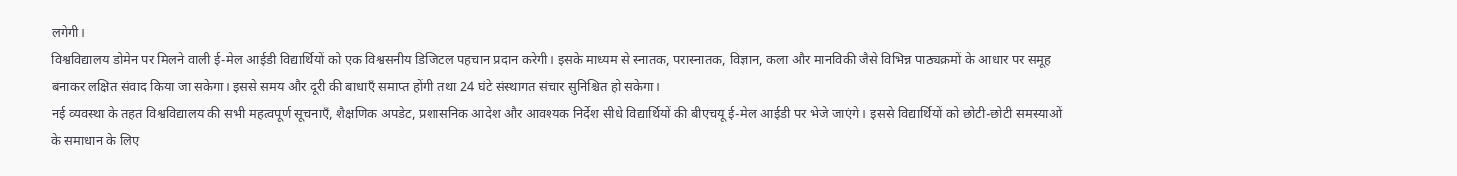लगेगी।
विश्वविद्यालय डोमेन पर मिलने वाली ई-मेल आईडी विद्यार्थियों को एक विश्वसनीय डिजिटल पहचान प्रदान करेगी। इसके माध्यम से स्नातक, परास्नातक, विज्ञान, कला और मानविकी जैसे विभिन्न पाठ्यक्रमों के आधार पर समूह बनाकर लक्षित संवाद किया जा सकेगा। इससे समय और दूरी की बाधाएँ समाप्त होंगी तथा 24 घंटे संस्थागत संचार सुनिश्चित हो सकेगा।
नई व्यवस्था के तहत विश्वविद्यालय की सभी महत्वपूर्ण सूचनाएँ, शैक्षणिक अपडेट, प्रशासनिक आदेश और आवश्यक निर्देश सीधे विद्यार्थियों की बीएचयू ई-मेल आईडी पर भेजे जाएंगे। इससे विद्यार्थियों को छोटी-छोटी समस्याओं के समाधान के लिए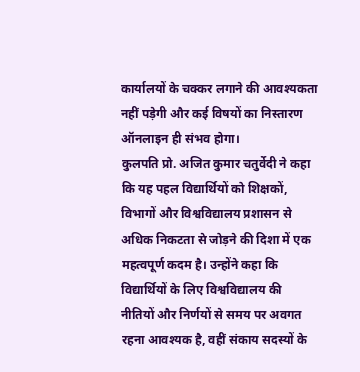कार्यालयों के चक्कर लगाने की आवश्यकता नहीं पड़ेगी और कई विषयों का निस्तारण ऑनलाइन ही संभव होगा।
कुलपति प्रो. अजित कुमार चतुर्वेदी ने कहा कि यह पहल विद्यार्थियों को शिक्षकों, विभागों और विश्वविद्यालय प्रशासन से अधिक निकटता से जोड़ने की दिशा में एक महत्वपूर्ण कदम है। उन्होंने कहा कि विद्यार्थियों के लिए विश्वविद्यालय की नीतियों और निर्णयों से समय पर अवगत रहना आवश्यक है, वहीं संकाय सदस्यों के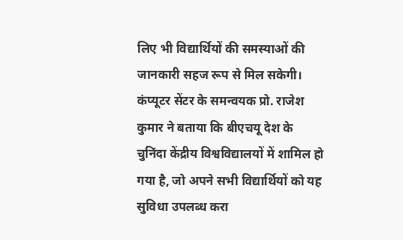लिए भी विद्यार्थियों की समस्याओं की जानकारी सहज रूप से मिल सकेगी।
कंप्यूटर सेंटर के समन्वयक प्रो. राजेश कुमार ने बताया कि बीएचयू देश के चुनिंदा केंद्रीय विश्वविद्यालयों में शामिल हो गया है, जो अपने सभी विद्यार्थियों को यह सुविधा उपलब्ध करा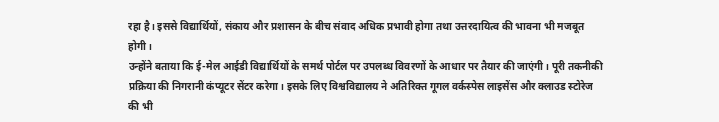रहा है। इससे विद्यार्थियों, संकाय और प्रशासन के बीच संवाद अधिक प्रभावी होगा तथा उत्तरदायित्व की भावना भी मजबूत होगी।
उन्होंने बताया कि ई-मेल आईडी विद्यार्थियों के समर्थ पोर्टल पर उपलब्ध विवरणों के आधार पर तैयार की जाएंगी। पूरी तकनीकी प्रक्रिया की निगरानी कंप्यूटर सेंटर करेगा। इसके लिए विश्वविद्यालय ने अतिरिक्त गूगल वर्कस्पेस लाइसेंस और क्लाउड स्टोरेज की भी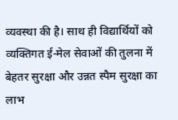व्यवस्था की है। साथ ही विद्यार्थियों को व्यक्तिगत ई-मेल सेवाओं की तुलना में बेहतर सुरक्षा और उन्नत स्पैम सुरक्षा का लाभ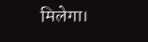मिलेगा।